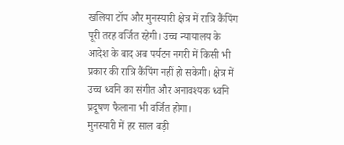खलिया टॉप और मुनस्यारी क्षेत्र में रात्रि कैंपिंग पूरी तरह वर्जित रहेगी। उच्च न्यायालय के आदेश के बाद अब पर्यटन नगरी में किसी भी प्रकार की रात्रि कैंपिंग नहीं हो सकेगी। क्षेत्र में उच्च ध्वनि का संगीत और अनावश्यक ध्वनि प्रदूषण फैलाना भी वर्जित होगा।
मुनस्यारी में हर साल बड़ी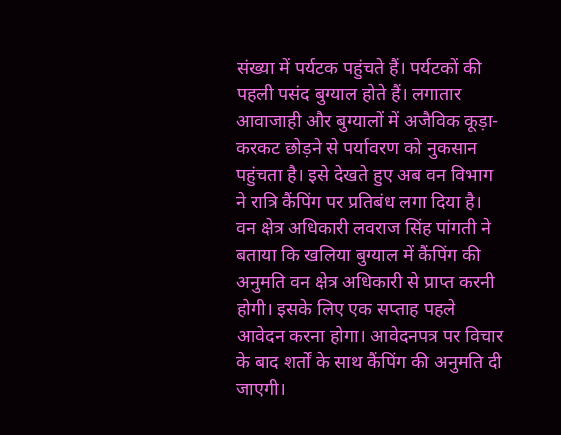संख्या में पर्यटक पहुंचते हैं। पर्यटकों की पहली पसंद बुग्याल होते हैं। लगातार आवाजाही और बुग्यालों में अजैविक कूड़ा-करकट छोड़ने से पर्यावरण को नुकसान पहुंचता है। इसे देखते हुए अब वन विभाग ने रात्रि कैंपिंग पर प्रतिबंध लगा दिया है।
वन क्षेत्र अधिकारी लवराज सिंह पांगती ने बताया कि खलिया बुग्याल में कैंपिंग की अनुमति वन क्षेत्र अधिकारी से प्राप्त करनी होगी। इसके लिए एक सप्ताह पहले आवेदन करना होगा। आवेदनपत्र पर विचार के बाद शर्तों के साथ कैंपिंग की अनुमति दी जाएगी।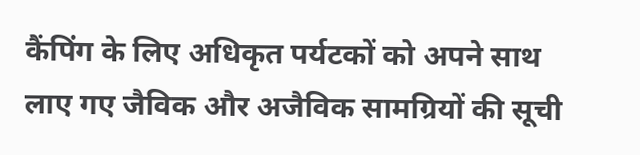कैंपिंग के लिए अधिकृत पर्यटकों को अपने साथ लाए गए जैविक और अजैविक सामग्रियों की सूची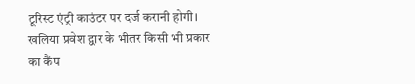टूरिस्ट एंट्री काउंटर पर दर्ज करानी होगी। खलिया प्रवेश द्वार के भीतर किसी भी प्रकार का कैंप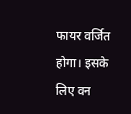फायर वर्जित होगा। इसके लिए वन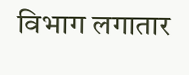विभाग लगातार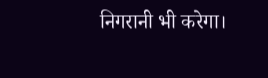निगरानी भी करेगा।